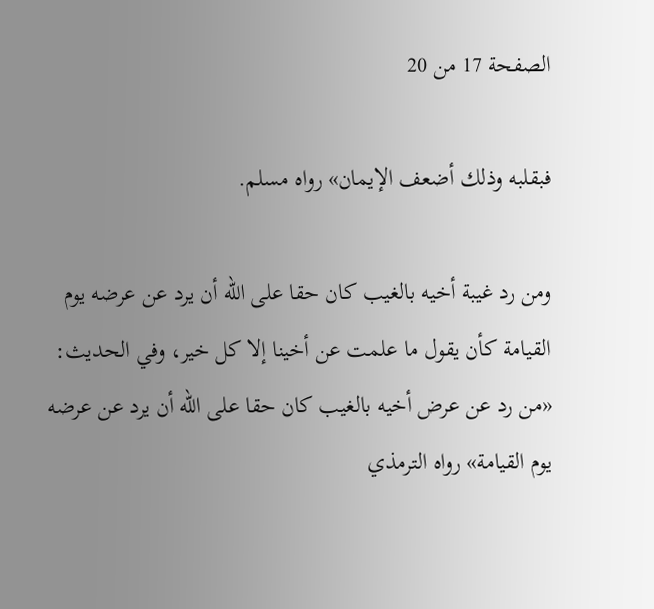الصفحة 17 من 20

فبقلبه وذلك أضعف الإيمان» رواه مسلم.

ومن رد غيبة أخيه بالغيب كان حقا على الله أن يرد عن عرضه يوم القيامة كأن يقول ما علمت عن أخينا إلا كل خير، وفي الحديث: «من رد عن عرض أخيه بالغيب كان حقا على الله أن يرد عن عرضه يوم القيامة» رواه الترمذي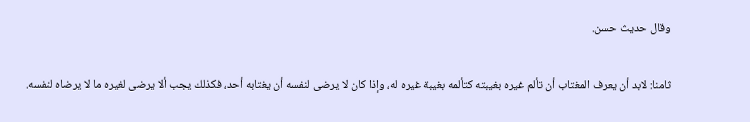وقال حديث حسن.

ثامنا: لابد أن يعرف المغتاب أن تألم غيره بغيبته كتألمه بغيبة غيره له، وإذا كان لا يرضى لنفسه أن يغتابه أحد، فكذلك يجب ألا يرضى لغيره ما لا يرضاه لنفسه.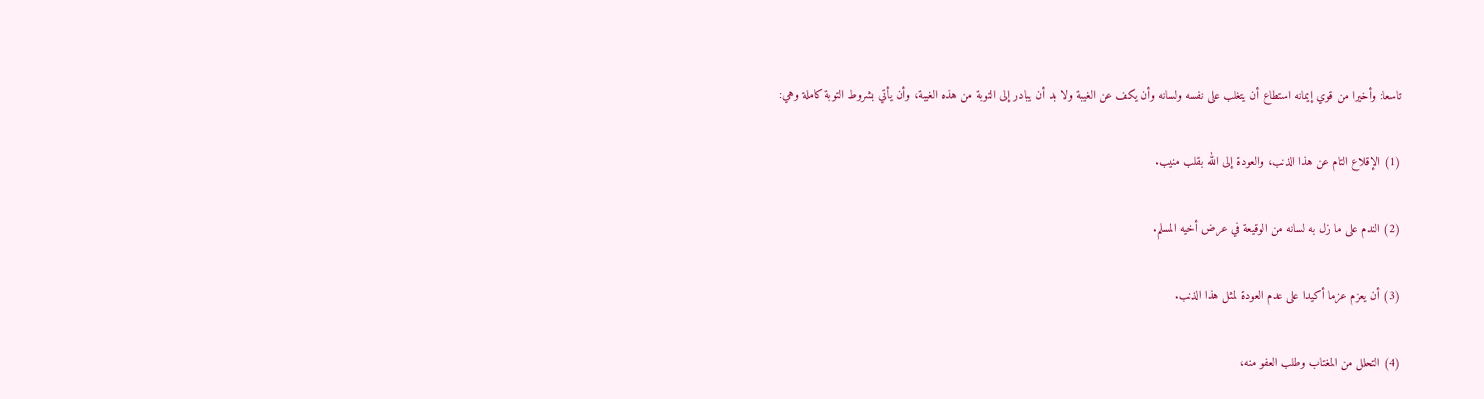تاسعا: وأخيرا من قوي إيمانه استطاع أن يتغلب على نفسه ولسانه وأن يكف عن الغيبة ولا بد أن يبادر إلى التوبة من هذه الغيبة، وأن يأتي بشروط التوبة كاملة وهي:

(1) الإقلاع التام عن هذا الذنب، والعودة إلى الله بقلب منيب.

(2) الندم على ما زل به لسانه من الوقيعة في عرض أخيه المسلم.

(3) أن يعزم عزما أكيدا على عدم العودة لمثل هذا الذنب.

(4) التحلل من المغتاب وطلب العفو منه،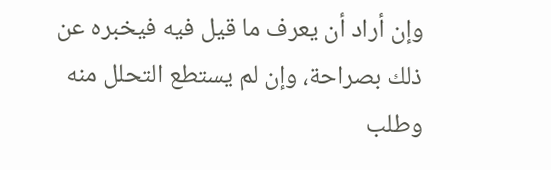وإن أراد أن يعرف ما قيل فيه فيخبره عن ذلك بصراحة، وإن لم يستطع التحلل منه وطلب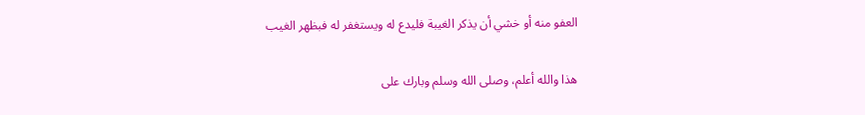العفو منه أو خشي أن يذكر الغيبة فليدع له ويستغفر له فبظهر الغيب

هذا والله أعلم، وصلى الله وسلم وبارك على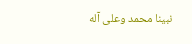نبينا محمد وعلى آله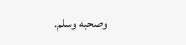وصحبه وسلم.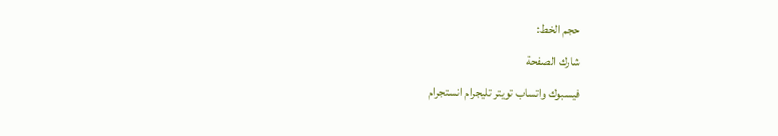حجم الخط:
شارك الصفحة
فيسبوك واتساب تويتر تليجرام انستجرام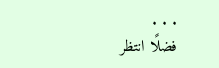. . .
فضلًا انتظر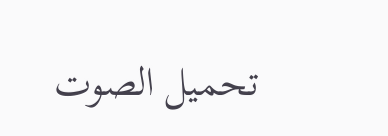تحميل الصوت